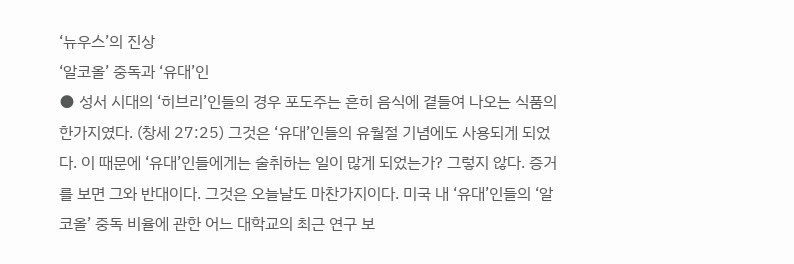‘뉴우스’의 진상
‘알코올’ 중독과 ‘유대’인
● 성서 시대의 ‘히브리’인들의 경우 포도주는 흔히 음식에 곁들여 나오는 식품의 한가지였다. (창세 27:25) 그것은 ‘유대’인들의 유월절 기념에도 사용되게 되었다. 이 때문에 ‘유대’인들에게는 술취하는 일이 많게 되었는가? 그렇지 않다. 증거를 보면 그와 반대이다. 그것은 오늘날도 마찬가지이다. 미국 내 ‘유대’인들의 ‘알코올’ 중독 비율에 관한 어느 대학교의 최근 연구 보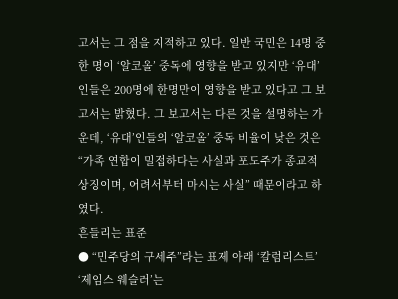고서는 그 점을 지적하고 있다. 일반 국민은 14명 중 한 명이 ‘알코올’ 중독에 영향을 받고 있지만 ‘유대’인들은 200명에 한명만이 영향을 받고 있다고 그 보고서는 밝혔다. 그 보고서는 다른 것을 설명하는 가운데, ‘유대’인들의 ‘알코올’ 중독 비율이 낮은 것은 “가족 연합이 밀접하다는 사실과 포도주가 종교적 상징이며, 어려서부터 마시는 사실” 때문이라고 하였다.
흔들리는 표준
● “민주당의 구세주”라는 표제 아래 ‘칼럼리스트’ ‘제임스 웨슬러’는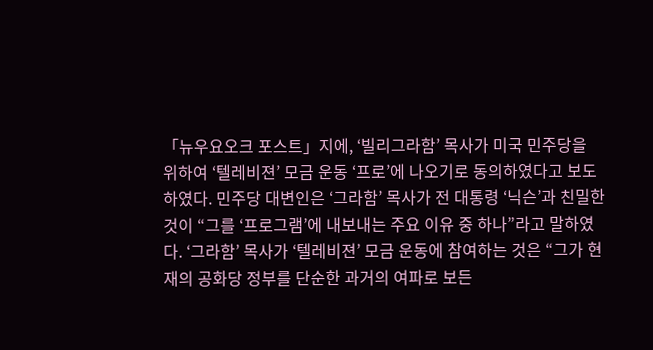「뉴우요오크 포스트」지에, ‘빌리그라함’ 목사가 미국 민주당을 위하여 ‘텔레비젼’ 모금 운동 ‘프로’에 나오기로 동의하였다고 보도하였다. 민주당 대변인은 ‘그라함’ 목사가 전 대통령 ‘닉슨’과 친밀한 것이 “그를 ‘프로그램’에 내보내는 주요 이유 중 하나”라고 말하였다. ‘그라함’ 목사가 ‘텔레비젼’ 모금 운동에 참여하는 것은 “그가 현재의 공화당 정부를 단순한 과거의 여파로 보든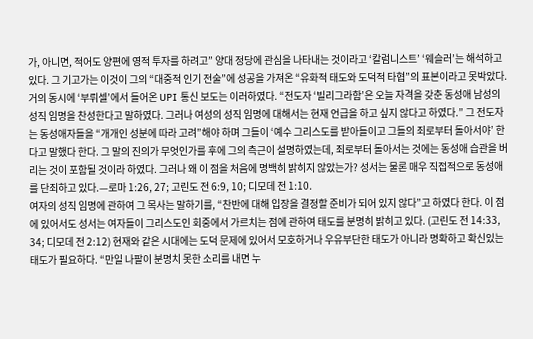가, 아니면, 적어도 양편에 영적 투자를 하려고” 양대 정당에 관심을 나타내는 것이라고 ‘칼럼니스트’ ‘웨슬러’는 해석하고 있다. 그 기고가는 이것이 그의 “대중적 인기 전술”에 성공을 가져온 “유화적 태도와 도덕적 타협”의 표본이라고 못박았다.
거의 동시에 ‘부뤼셀’에서 들어온 UPI 통신 보도는 이러하였다. “전도자 ‘빌리그라함’은 오늘 자격을 갖춘 동성애 남성의 성직 임명을 찬성한다고 말하였다. 그러나 여성의 성직 임명에 대해서는 현재 언급을 하고 싶지 않다고 하였다.” 그 전도자는 동성애자들을 “개개인 성분에 따라 고려”해야 하며 그들이 ‘예수 그리스도를 받아들이고 그들의 죄로부터 돌아서야’ 한다고 말했다 한다. 그 말의 진의가 무엇인가를 후에 그의 측근이 설명하였는데, 죄로부터 돌아서는 것에는 동성애 습관을 버리는 것이 포함될 것이라 하였다. 그러나 왜 이 점을 처음에 명백히 밝히지 않았는가? 성서는 물론 매우 직접적으로 동성애를 단죄하고 있다.—로마 1:26, 27; 고린도 전 6:9, 10; 디모데 전 1:10.
여자의 성직 임명에 관하여 그 목사는 말하기를, “찬반에 대해 입장을 결정할 준비가 되어 있지 않다”고 하였다 한다. 이 점에 있어서도 성서는 여자들이 그리스도인 회중에서 가르치는 점에 관하여 태도를 분명히 밝히고 있다. (고린도 전 14:33, 34; 디모데 전 2:12) 현재와 같은 시대에는 도덕 문제에 있어서 모호하거나 우유부단한 태도가 아니라 명확하고 확신있는 태도가 필요하다. “만일 나팔이 분명치 못한 소리를 내면 누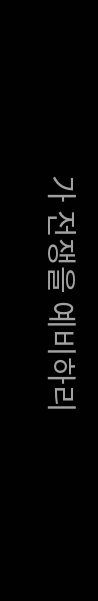가 전쟁을 예비하리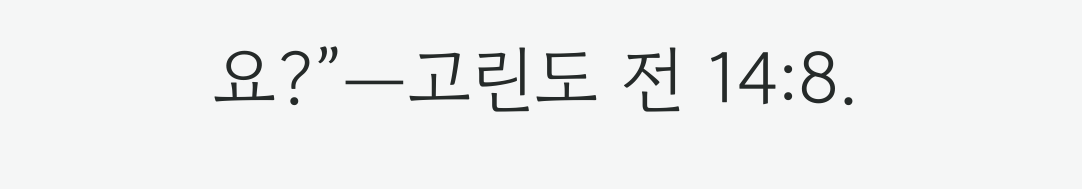요?”—고린도 전 14:8.